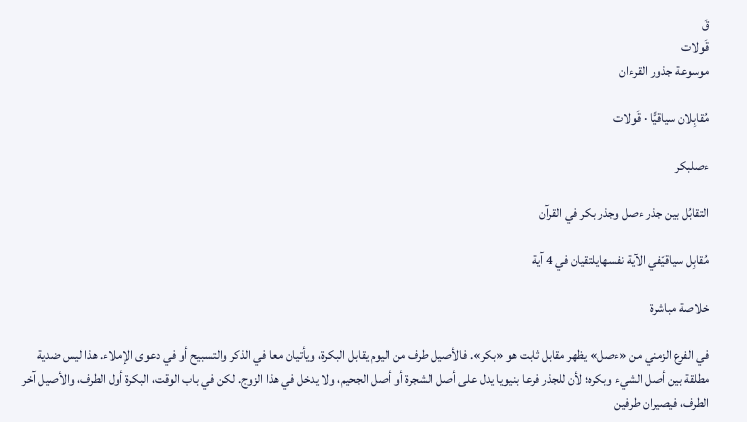قَ
قَولات
موسوعة جذور القرءان

مُقابِلان سياقيًّا · قَولات

ءصلبكر

التقابُل بين جذر ءصل وجذر بكر في القرآن

مُقابِل سياقيّفي الآية نفسهايلتقيان في 4 آية

خلاصة مباشرة

في الفرع الزمني من «ءصل» يظهر مقابل ثابت هو «بكر». فالأصيل طرف من اليوم يقابل البكرة، ويأتيان معا في الذكر والتسبيح أو في دعوى الإملاء. هذا ليس ضدية مطلقة بين أصل الشيء وبكره؛ لأن للجذر فرعا بنيويا يدل على أصل الشجرة أو أصل الجحيم، ولا يدخل في هذا الزوج. لكن في باب الوقت، البكرة أول الطرف، والأصيل آخر الطرف، فيصيران طرفين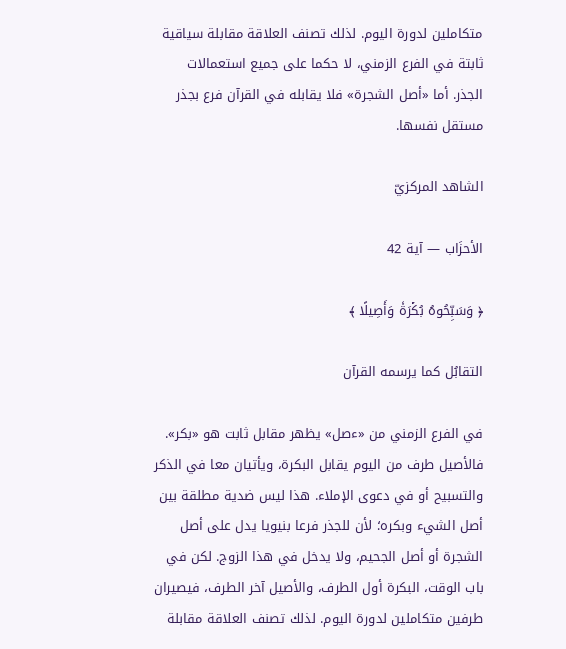متكاملين لدورة اليوم. لذلك تصنف العلاقة مقابلة سياقية ثابتة في الفرع الزمني، لا حكما على جميع استعمالات الجذر. أما «أصل الشجرة» فلا يقابله في القرآن فرع بجذر مستقل نفسها.

الشاهد المركزيّ

الأحزَاب — آية 42

﴿ وَسَبِّحُوهُ بُكۡرَةٗ وَأَصِيلًا ﴾

التقابُل كما يرسمه القرآن

في الفرع الزمني من «ءصل» يظهر مقابل ثابت هو «بكر». فالأصيل طرف من اليوم يقابل البكرة، ويأتيان معا في الذكر والتسبيح أو في دعوى الإملاء. هذا ليس ضدية مطلقة بين أصل الشيء وبكره؛ لأن للجذر فرعا بنيويا يدل على أصل الشجرة أو أصل الجحيم، ولا يدخل في هذا الزوج. لكن في باب الوقت، البكرة أول الطرف، والأصيل آخر الطرف، فيصيران طرفين متكاملين لدورة اليوم. لذلك تصنف العلاقة مقابلة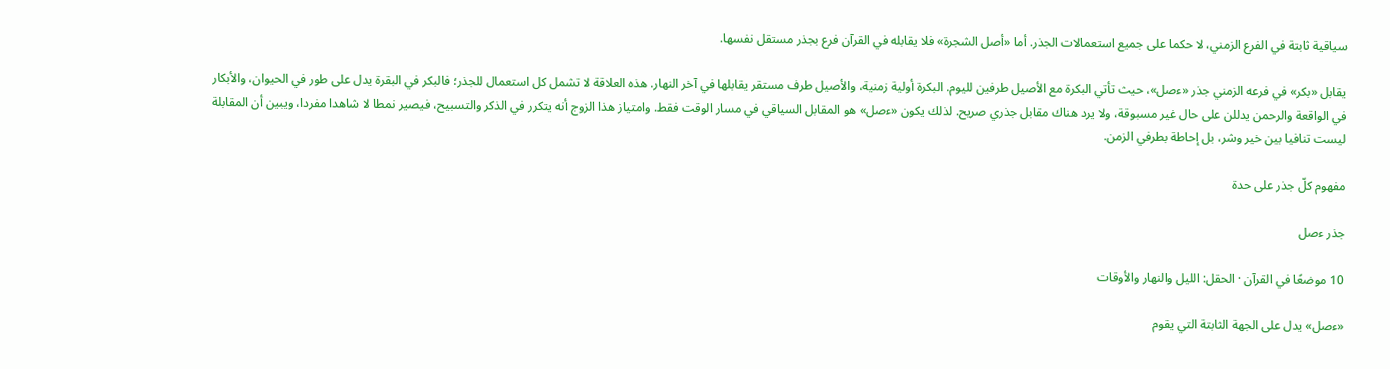سياقية ثابتة في الفرع الزمني، لا حكما على جميع استعمالات الجذر. أما «أصل الشجرة» فلا يقابله في القرآن فرع بجذر مستقل نفسها.

يقابل «بكر» في فرعه الزمني جذر «ءصل»، حيث تأتي البكرة مع الأصيل طرفين لليوم. البكرة أولية زمنية، والأصيل طرف مستقر يقابلها في آخر النهار. هذه العلاقة لا تشمل كل استعمال للجذر؛ فالبكر في البقرة يدل على طور في الحيوان، والأبكار في الواقعة والرحمن يدللن على حال غير مسبوقة، ولا يرد هناك مقابل جذري صريح. لذلك يكون «ءصل» هو المقابل السياقي في مسار الوقت فقط. وامتياز هذا الزوج أنه يتكرر في الذكر والتسبيح، فيصير نمطا لا شاهدا مفردا، ويبين أن المقابلة ليست تنافيا بين خير وشر، بل إحاطة بطرفي الزمن.

مفهوم كلّ جذر على حدة

جذر ءصل

10 موضعًا في القرآن · الحقل: الليل والنهار والأوقات

«ءصل» يدل على الجهة الثابتة التي يقوم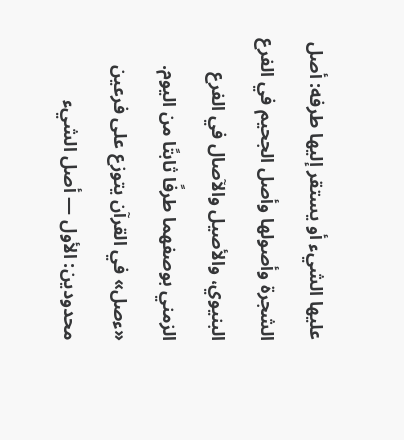عليها الشيء أو يستقر إليها طرفه: أصل الشجرة وأصولها وأصل الجحيم في الفرع البنيوي، والأصيل والآصال في الفرع الزمني بوصفهما طرفًا ثابتًا من اليوم. «ءصل» في القرآن يتوزع على فرعين محدودين: الأول — أصل الشيء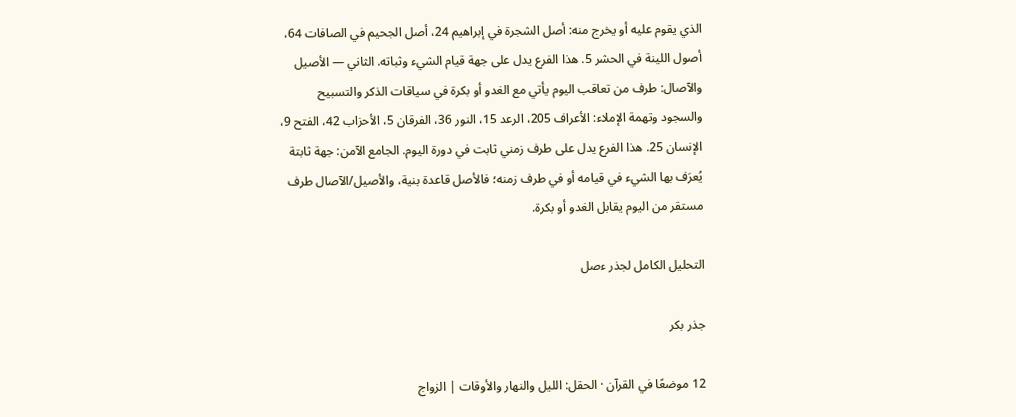الذي يقوم عليه أو يخرج منه: أصل الشجرة في إبراهيم 24، أصل الجحيم في الصافات 64، أصول اللينة في الحشر 5. هذا الفرع يدل على جهة قيام الشيء وثباته. الثاني — الأصيل والآصال: طرف من تعاقب اليوم يأتي مع الغدو أو بكرة في سياقات الذكر والتسبيح والسجود وتهمة الإملاء: الأعراف 205، الرعد 15، النور 36، الفرقان 5، الأحزاب 42، الفتح 9، الإنسان 25. هذا الفرع يدل على طرف زمني ثابت في دورة اليوم. الجامع الآمن: جهة ثابتة يُعرَف بها الشيء في قيامه أو في طرف زمنه؛ فالأصل قاعدة بنية، والأصيل/الآصال طرف مستقر من اليوم يقابل الغدو أو بكرة.

التحليل الكامل لجذر ءصل

جذر بكر

12 موضعًا في القرآن · الحقل: الليل والنهار والأوقات | الزواج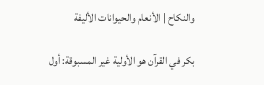والنكاح | الأنعام والحيوانات الأليفة

بكر في القرآن هو الأولية غير المسبوقة: أول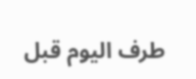طرف اليوم قبل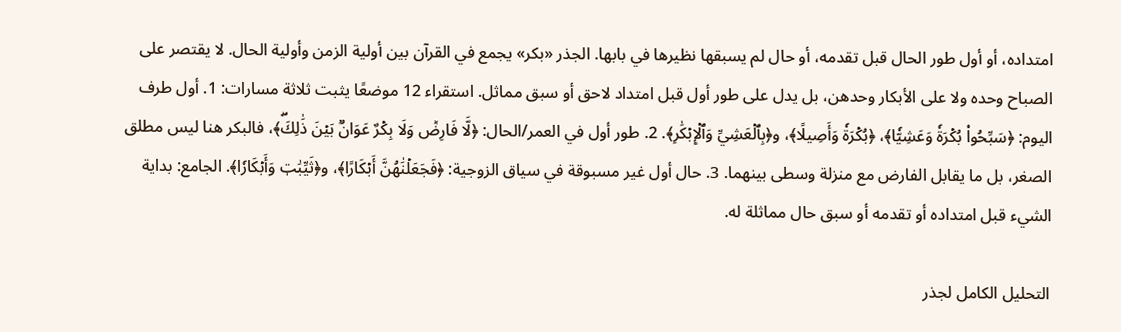امتداده، أو أول طور الحال قبل تقدمه، أو حال لم يسبقها نظيرها في بابها. الجذر «بكر» يجمع في القرآن بين أولية الزمن وأولية الحال. لا يقتصر على الصباح وحده ولا على الأبكار وحدهن، بل يدل على طور أول قبل امتداد لاحق أو سبق مماثل. استقراء 12 موضعًا يثبت ثلاثة مسارات: 1. أول طرف اليوم: ﴿سَبِّحُواْ بُكۡرَةٗ وَعَشِيّٗا﴾، ﴿بُكۡرَةٗ وَأَصِيلًا﴾، و﴿بِٱلۡعَشِيِّ وَٱلۡإِبۡكَٰرِ﴾. 2. طور أول في العمر/الحال: ﴿لَّا فَارِضٞ وَلَا بِكۡرٌ عَوَانُۢ بَيۡنَ ذَٰلِكَۖ﴾، فالبكر هنا ليس مطلق الصغر، بل ما يقابل الفارض مع منزلة وسطى بينهما. 3. حال أول غير مسبوقة في سياق الزوجية: ﴿فَجَعَلۡنَٰهُنَّ أَبۡكَارًا﴾، و﴿ثَيِّبَٰتٖ وَأَبۡكَارٗا﴾. الجامع: بداية الشيء قبل امتداده أو تقدمه أو سبق حال مماثلة له.

التحليل الكامل لجذر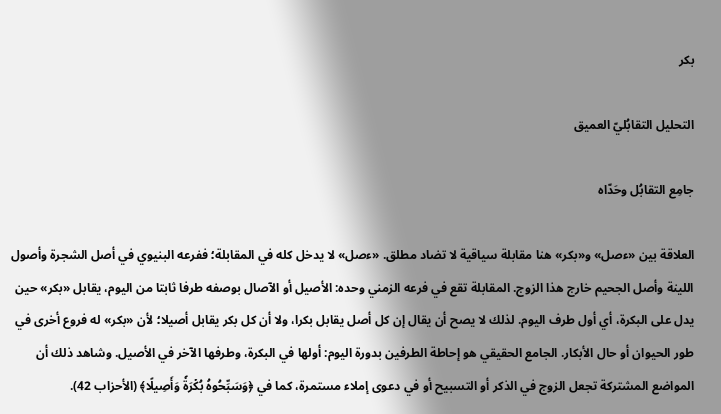بكر

التحليل التقابُليّ العميق

جامِع التقابُل وحَدّاه

العلاقة بين «ءصل» و«بكر» هنا مقابلة سياقية لا تضاد مطلق. «ءصل» لا يدخل كله في المقابلة؛ ففرعه البنيوي في أصل الشجرة وأصول اللينة وأصل الجحيم خارج هذا الزوج. المقابلة تقع في فرعه الزمني وحده: الأصيل أو الآصال بوصفه طرفا ثابتا من اليوم، يقابل «بكر» حين يدل على البكرة، أي أول طرف اليوم. لذلك لا يصح أن يقال إن كل أصل يقابل بكرا، ولا أن كل بكر يقابل أصيلا؛ لأن «بكر» له فروع أخرى في طور الحيوان أو حال الأبكار. الجامع الحقيقي هو إحاطة الطرفين بدورة اليوم: أولها في البكرة، وطرفها الآخر في الأصيل. وشاهد ذلك أن المواضع المشتركة تجعل الزوج في الذكر أو التسبيح أو في دعوى إملاء مستمرة، كما في ﴿وَسَبِّحُوهُ بُكۡرَةٗ وَأَصِيلًا﴾ (الأحزاب 42).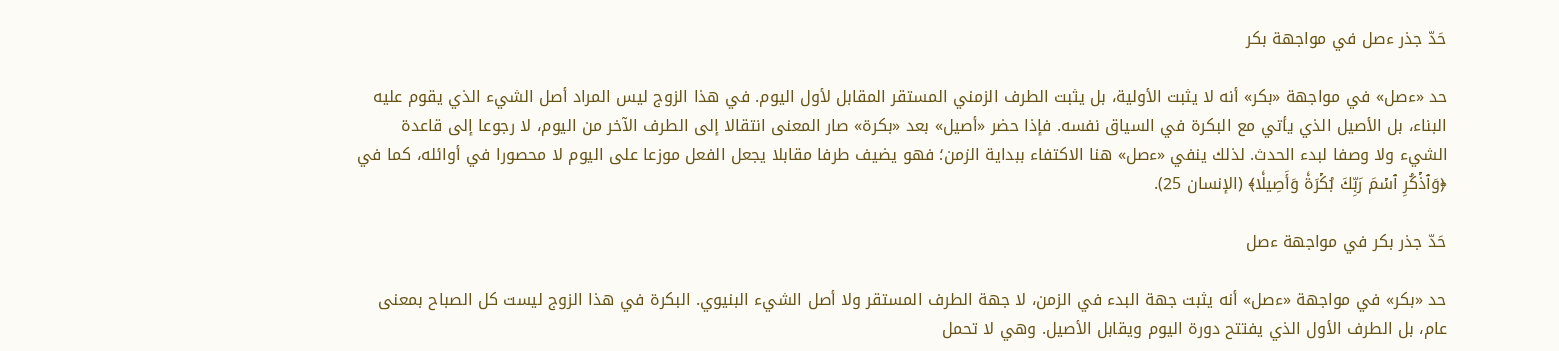حَدّ جذر ءصل في مواجهة بكر

حد «ءصل» في مواجهة «بكر» أنه لا يثبت الأولية، بل يثبت الطرف الزمني المستقر المقابل لأول اليوم. في هذا الزوج ليس المراد أصل الشيء الذي يقوم عليه البناء، بل الأصيل الذي يأتي مع البكرة في السياق نفسه. فإذا حضر «أصيل» بعد «بكرة» صار المعنى انتقالا إلى الطرف الآخر من اليوم، لا رجوعا إلى قاعدة الشيء ولا وصفا لبدء الحدث. لذلك ينفي «ءصل» هنا الاكتفاء ببداية الزمن؛ فهو يضيف طرفا مقابلا يجعل الفعل موزعا على اليوم لا محصورا في أوائله، كما في ﴿وَٱذۡكُرِ ٱسۡمَ رَبِّكَ بُكۡرَةٗ وَأَصِيلٗا﴾ (الإنسان 25).

حَدّ جذر بكر في مواجهة ءصل

حد «بكر» في مواجهة «ءصل» أنه يثبت جهة البدء في الزمن، لا جهة الطرف المستقر ولا أصل الشيء البنيوي. البكرة في هذا الزوج ليست كل الصباح بمعنى عام، بل الطرف الأول الذي يفتتح دورة اليوم ويقابل الأصيل. وهي لا تحمل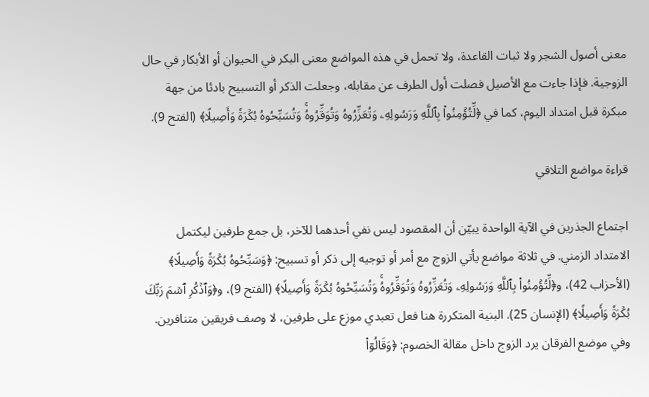معنى أصول الشجر ولا ثبات القاعدة، ولا تحمل في هذه المواضع معنى البكر في الحيوان أو الأبكار في حال الزوجية. فإذا جاءت مع الأصيل فصلت أول الطرف عن مقابله، وجعلت الذكر أو التسبيح بادئا من جهة مبكرة قبل امتداد اليوم، كما في ﴿لِّتُؤۡمِنُواْ بِٱللَّهِ وَرَسُولِهِۦ وَتُعَزِّرُوهُ وَتُوَقِّرُوهُۚ وَتُسَبِّحُوهُ بُكۡرَةٗ وَأَصِيلًا﴾ (الفتح 9).

قراءة مواضع التلاقي

اجتماع الجذرين في الآية الواحدة يبيّن أن المقصود ليس نفي أحدهما للآخر، بل جمع طرفين ليكتمل الامتداد الزمني. في ثلاثة مواضع يأتي الزوج مع أمر أو توجيه إلى ذكر أو تسبيح: ﴿وَسَبِّحُوهُ بُكۡرَةٗ وَأَصِيلًا﴾ (الأحزاب 42)، و﴿لِّتُؤۡمِنُواْ بِٱللَّهِ وَرَسُولِهِۦ وَتُعَزِّرُوهُ وَتُوَقِّرُوهُۚ وَتُسَبِّحُوهُ بُكۡرَةٗ وَأَصِيلًا﴾ (الفتح 9)، و﴿وَٱذۡكُرِ ٱسۡمَ رَبِّكَ بُكۡرَةٗ وَأَصِيلٗا﴾ (الإنسان 25). البنية المتكررة هنا فعل تعبدي موزع على طرفين، لا وصف فريقين متنافرين. وفي موضع الفرقان يرد الزوج داخل مقالة الخصوم: ﴿وَقَالُوٓاْ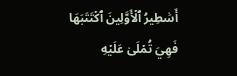أَسَٰطِيرُ ٱلۡأَوَّلِينَ ٱكۡتَتَبَهَا فَهِيَ تُمۡلَىٰ عَلَيۡهِ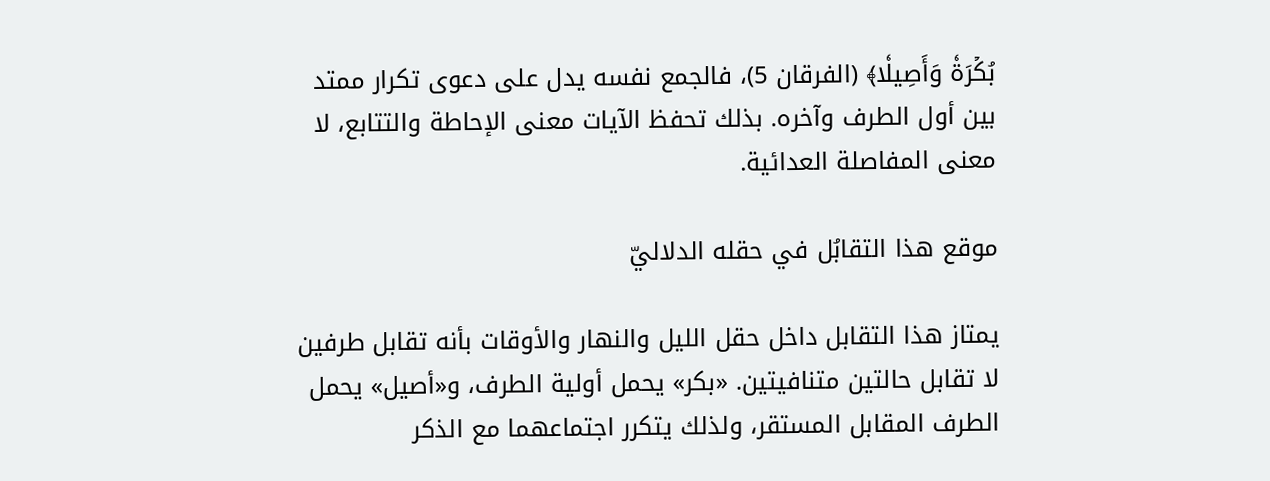بُكۡرَةٗ وَأَصِيلٗا﴾ (الفرقان 5)، فالجمع نفسه يدل على دعوى تكرار ممتد بين أول الطرف وآخره. بذلك تحفظ الآيات معنى الإحاطة والتتابع، لا معنى المفاصلة العدائية.

موقع هذا التقابُل في حقله الدلاليّ

يمتاز هذا التقابل داخل حقل الليل والنهار والأوقات بأنه تقابل طرفين لا تقابل حالتين متنافيتين. «بكر» يحمل أولية الطرف، و«أصيل» يحمل الطرف المقابل المستقر، ولذلك يتكرر اجتماعهما مع الذكر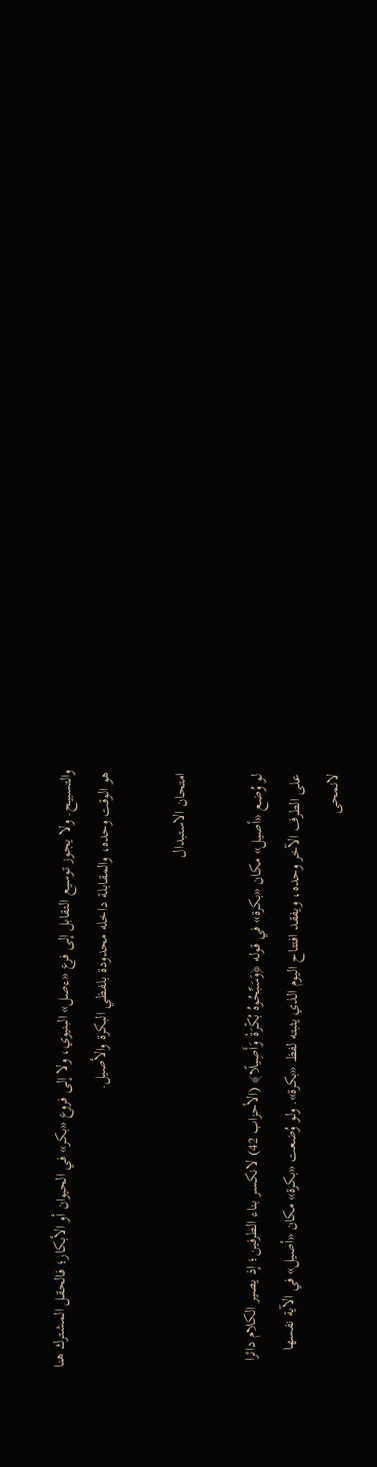والتسبيح. ولا يجوز توسيع التقابل إلى فرع «ءصل» البنيوي، ولا إلى فروع «بكر» في الحيوان أو الأبكار؛ فالحقل المشترك هنا هو الوقت وحده، والمقابلة داخله محدودة بلفظي البكرة والأصيل.

امتحان الاستبدال

لو وُضع «أصيل» مكان «بكرة» في قوله ﴿وَسَبِّحُوهُ بُكۡرَةٗ وَأَصِيلًا﴾ (الأحزاب 42) لانكسر بناء الطرفين؛ إذ يصير الكلام دائرا على الطرف الآخر وحده، ويفقد افتتاح اليوم الذي يثبته لفظ «بكرة». ولو وُضعت «بكرة» مكان «أصيل» في الآية نفسها لانمحى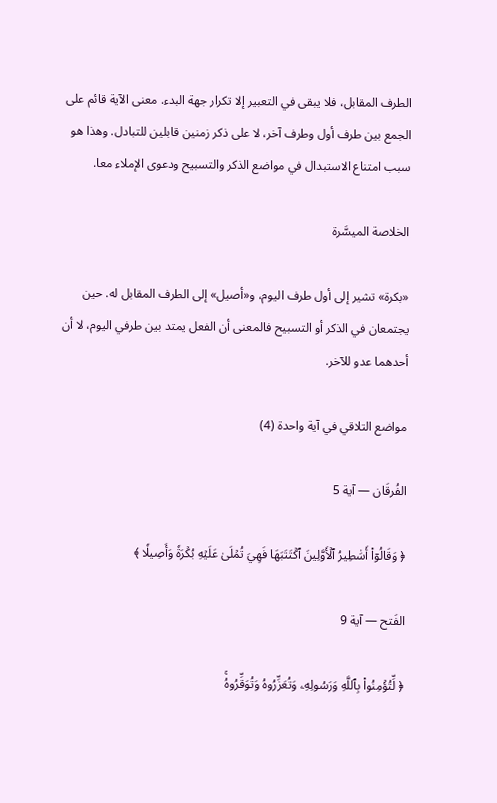الطرف المقابل، فلا يبقى في التعبير إلا تكرار جهة البدء. معنى الآية قائم على الجمع بين طرف أول وطرف آخر، لا على ذكر زمنين قابلين للتبادل. وهذا هو سبب امتناع الاستبدال في مواضع الذكر والتسبيح ودعوى الإملاء معا.

الخلاصة الميسَّرة

«بكرة» تشير إلى أول طرف اليوم، و«أصيل» إلى الطرف المقابل له. حين يجتمعان في الذكر أو التسبيح فالمعنى أن الفعل يمتد بين طرفي اليوم، لا أن أحدهما عدو للآخر.

مواضع التلاقي في آية واحدة (4)

الفُرقَان — آية 5

﴿ وَقَالُوٓاْ أَسَٰطِيرُ ٱلۡأَوَّلِينَ ٱكۡتَتَبَهَا فَهِيَ تُمۡلَىٰ عَلَيۡهِ بُكۡرَةٗ وَأَصِيلٗا ﴾

الفَتح — آية 9

﴿ لِّتُؤۡمِنُواْ بِٱللَّهِ وَرَسُولِهِۦ وَتُعَزِّرُوهُ وَتُوَقِّرُوهُۚ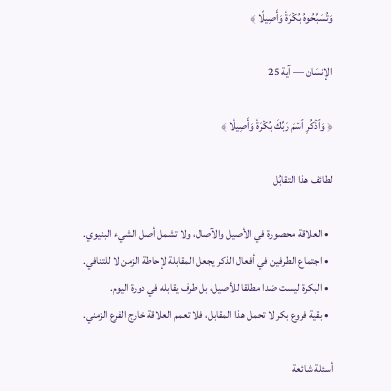وَتُسَبِّحُوهُ بُكۡرَةٗ وَأَصِيلًا ﴾

الإنسَان — آية 25

﴿ وَٱذۡكُرِ ٱسۡمَ رَبِّكَ بُكۡرَةٗ وَأَصِيلٗا ﴾

لطائف هذا التقابُل

  • العلاقة محصورة في الأصيل والآصال، ولا تشمل أصل الشيء البنيوي.
  • اجتماع الطرفين في أفعال الذكر يجعل المقابلة لإحاطة الزمن لا للتنافي.
  • البكرة ليست ضدا مطلقا للأصيل، بل طرف يقابله في دورة اليوم.
  • بقية فروع بكر لا تحمل هذا المقابل، فلا تعمم العلاقة خارج الفرع الزمني.

أسئلة شائعة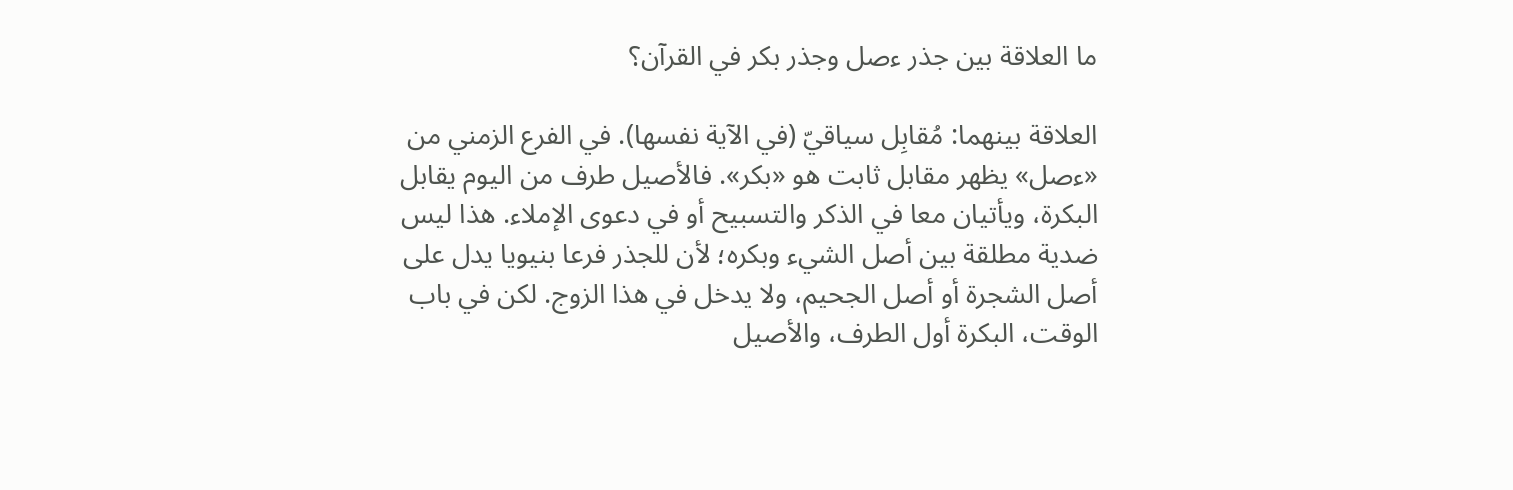ما العلاقة بين جذر ءصل وجذر بكر في القرآن؟

العلاقة بينهما: مُقابِل سياقيّ (في الآية نفسها). في الفرع الزمني من «ءصل» يظهر مقابل ثابت هو «بكر». فالأصيل طرف من اليوم يقابل البكرة، ويأتيان معا في الذكر والتسبيح أو في دعوى الإملاء. هذا ليس ضدية مطلقة بين أصل الشيء وبكره؛ لأن للجذر فرعا بنيويا يدل على أصل الشجرة أو أصل الجحيم، ولا يدخل في هذا الزوج. لكن في باب الوقت، البكرة أول الطرف، والأصيل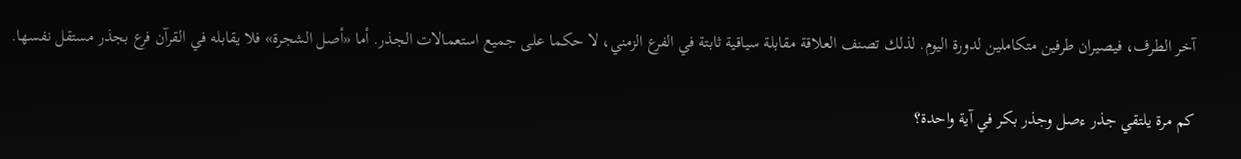آخر الطرف، فيصيران طرفين متكاملين لدورة اليوم. لذلك تصنف العلاقة مقابلة سياقية ثابتة في الفرع الزمني، لا حكما على جميع استعمالات الجذر. أما «أصل الشجرة» فلا يقابله في القرآن فرع بجذر مستقل نفسها.

كم مرة يلتقي جذر ءصل وجذر بكر في آية واحدة؟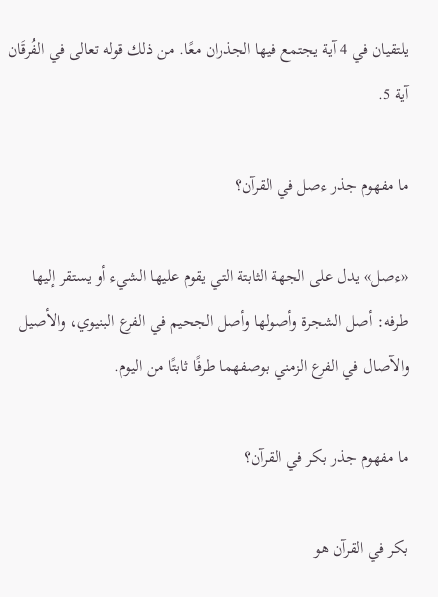يلتقيان في 4 آية يجتمع فيها الجذران معًا. من ذلك قوله تعالى في الفُرقَان آية 5.

ما مفهوم جذر ءصل في القرآن؟

«ءصل» يدل على الجهة الثابتة التي يقوم عليها الشيء أو يستقر إليها طرفه: أصل الشجرة وأصولها وأصل الجحيم في الفرع البنيوي، والأصيل والآصال في الفرع الزمني بوصفهما طرفًا ثابتًا من اليوم.

ما مفهوم جذر بكر في القرآن؟

بكر في القرآن هو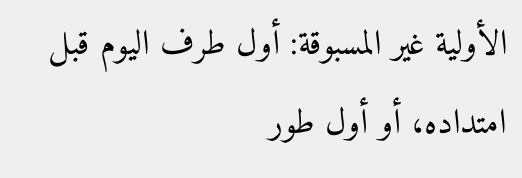الأولية غير المسبوقة: أول طرف اليوم قبل امتداده، أو أول طور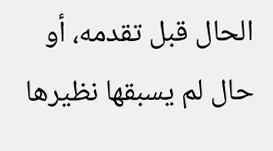الحال قبل تقدمه، أو حال لم يسبقها نظيرها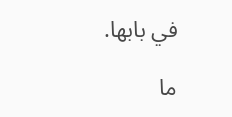في بابها.

ما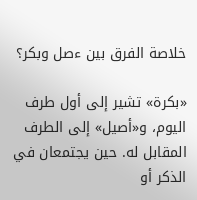خلاصة الفرق بين ءصل وبكر؟

«بكرة» تشير إلى أول طرف اليوم، و«أصيل» إلى الطرف المقابل له. حين يجتمعان في الذكر أو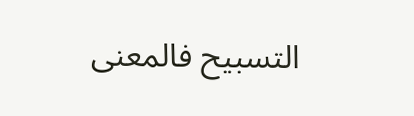التسبيح فالمعنى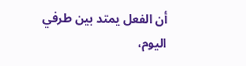أن الفعل يمتد بين طرفي اليوم،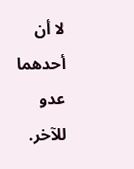لا أن أحدهما عدو للآخر.